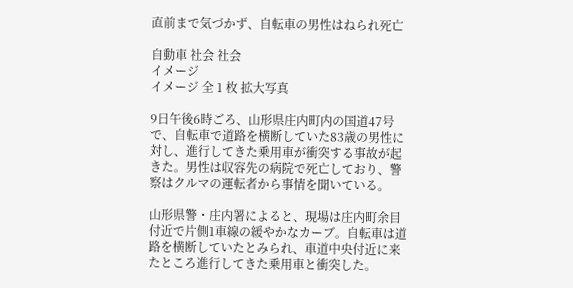直前まで気づかず、自転車の男性はねられ死亡

自動車 社会 社会
イメージ
イメージ 全 1 枚 拡大写真

9日午後6時ごろ、山形県庄内町内の国道47号で、自転車で道路を横断していた83歳の男性に対し、進行してきた乗用車が衝突する事故が起きた。男性は収容先の病院で死亡しており、警察はクルマの運転者から事情を聞いている。

山形県警・庄内署によると、現場は庄内町余目付近で片側1車線の緩やかなカーブ。自転車は道路を横断していたとみられ、車道中央付近に来たところ進行してきた乗用車と衝突した。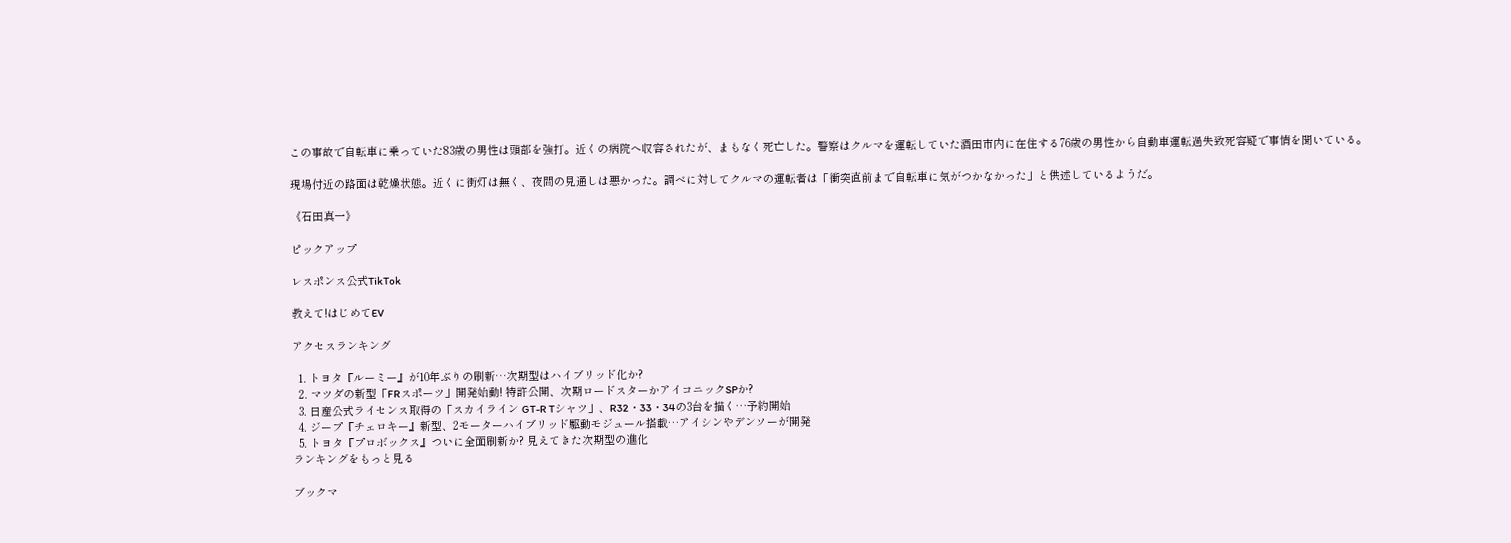この事故で自転車に乗っていた83歳の男性は頭部を強打。近くの病院へ収容されたが、まもなく死亡した。警察はクルマを運転していた酒田市内に在住する76歳の男性から自動車運転過失致死容疑で事情を聞いている。

現場付近の路面は乾燥状態。近くに街灯は無く、夜間の見通しは悪かった。調べに対してクルマの運転者は「衝突直前まで自転車に気がつかなかった」と供述しているようだ。

《石田真一》

ピックアップ

レスポンス公式TikTok

教えて!はじめてEV

アクセスランキング

  1. トヨタ『ルーミー』が10年ぶりの刷新…次期型はハイブリッド化か?
  2. マツダの新型「FRスポーツ」開発始動! 特許公開、次期ロードスターかアイコニックSPか?
  3. 日産公式ライセンス取得の「スカイライン GT-R Tシャツ」、R32・33・34の3台を描く…予約開始
  4. ジープ『チェロキー』新型、2モーターハイブリッド駆動モジュール搭載…アイシンやデンソーが開発
  5. トヨタ『プロボックス』ついに全面刷新か? 見えてきた次期型の進化
ランキングをもっと見る

ブックマ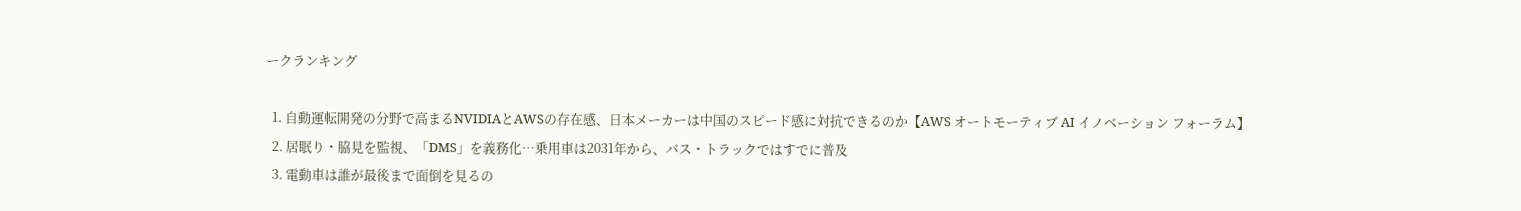ークランキング

  1. 自動運転開発の分野で高まるNVIDIAとAWSの存在感、日本メーカーは中国のスピード感に対抗できるのか【AWS オートモーティブ AI イノベーション フォーラム】
  2. 居眠り・脇見を監視、「DMS」を義務化…乗用車は2031年から、バス・トラックではすでに普及
  3. 電動車は誰が最後まで面倒を見るの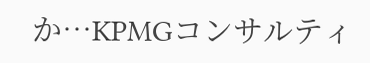か…KPMGコンサルティ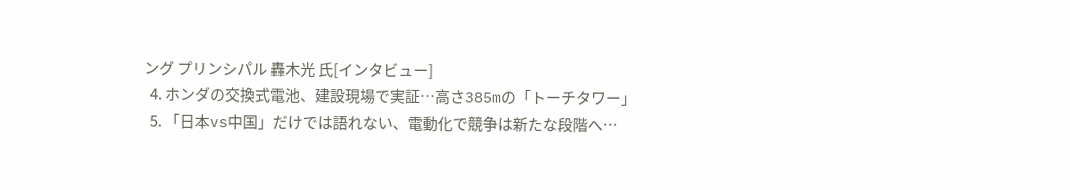ング プリンシパル 轟木光 氏[インタビュー]
  4. ホンダの交換式電池、建設現場で実証…高さ385mの「トーチタワー」
  5. 「日本vs中国」だけでは語れない、電動化で競争は新たな段階へ…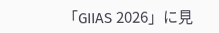「GIIAS 2026」に見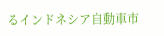るインドネシア自動車市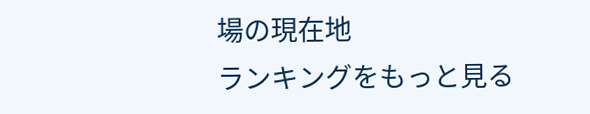場の現在地
ランキングをもっと見る